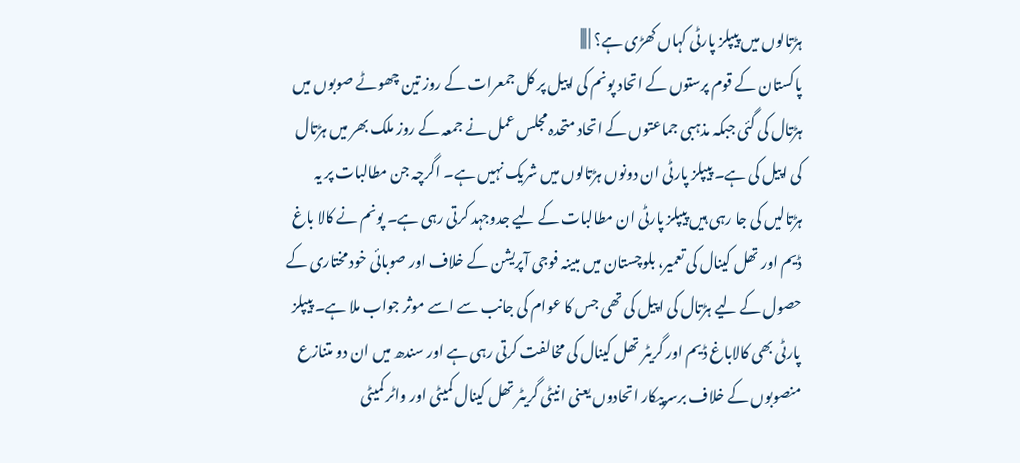ہڑتالوں میں پیپلز پارٹی کہاں کھڑی ہے؟ | |||
پاکستان کے قوم پرستوں کے اتحاد پونم کی اپیل پر کل جمعرات کے روز تین چھوٹے صوبوں میں ہڑتال کی گئی جبکہ مذہبی جماعتوں کے اتحاد متحدہ مجلس عمل نے جمعہ کے روز ملک بھر میں ہڑتال کی اپیل کی ہے۔ پیپلز پارٹی ان دونوں ہڑتالوں میں شریک نہیں ہے۔ اگرچہ جن مطالبات پر یہ ہڑتالیں کی جا رہی ہیں پیپلز پارٹی ان مطالبات کے لیے جدوجہد کرتی رہی ہے۔ پونم نے کالا باغ ڈیم اور تھل کینال کی تعمیر، بلوچستان میں مبینہ فوجی آپریشن کے خلاف اور صوبائی خود مختاری کے حصول کے لیے ہڑتال کی اپیل کی تھی جس کا عوام کی جانب سے اسے موثر جواب ملا ہے۔ پیپلز پارٹی بھی کالاباغ ڈیم اور گریٹر تھل کینال کی مخالفت کرتی رہی ہے اور سندھ میں ان دو متنازع منصوبوں کے خلاف برسرپیکار اتحادوں یعنی انیٹی گریٹر تھل کینال کمیٹی اور واٹر کمیٹی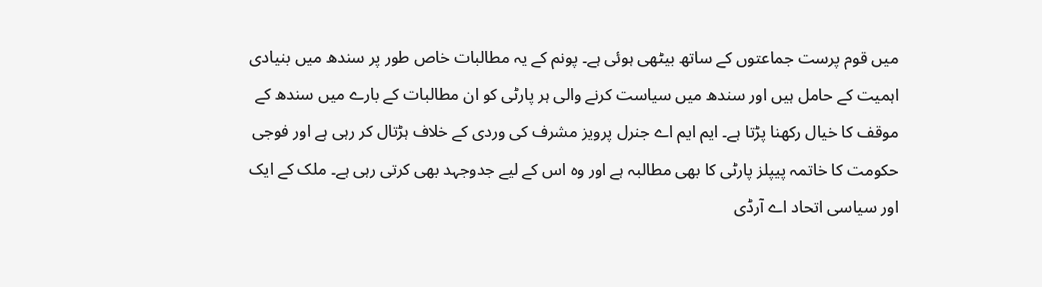میں قوم پرست جماعتوں کے ساتھ بیٹھی ہوئی ہے۔ پونم کے یہ مطالبات خاص طور پر سندھ میں بنیادی اہمیت کے حامل ہیں اور سندھ میں سیاست کرنے والی ہر پارٹی کو ان مطالبات کے بارے میں سندھ کے موقف کا خیال رکھنا پڑتا ہے۔ ایم ایم اے جنرل پرویز مشرف کی وردی کے خلاف ہڑتال کر رہی ہے اور فوجی حکومت کا خاتمہ پیپلز پارٹی کا بھی مطالبہ ہے اور وہ اس کے لیے جدوجہد بھی کرتی رہی ہے۔ ملک کے ایک اور سیاسی اتحاد اے آرڈی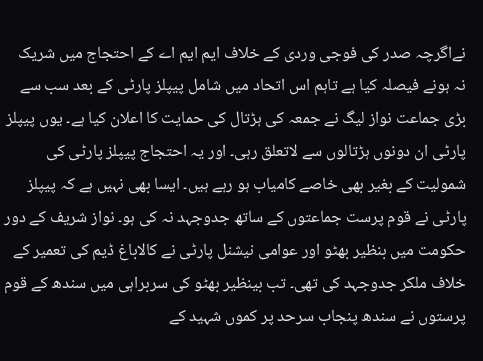نےاگرچہ صدر کی فوجی وردی کے خلاف ایم ایم اے کے احتجاج میں شریک نہ ہونے فیصلہ کیا ہے تاہم اس اتحاد میں شامل پیپلز پارٹی کے بعد سب سے بڑی جماعت نواز لیگ نے جمعہ کی ہڑتال کی حمایت کا اعلان کیا ہے۔ یوں پیپلز پارٹی ان دونوں ہڑتالوں سے لاتعلق رہی۔ اور یہ احتجاج پیپلز پارٹی کی شمولیت کے بغیر بھی خاصے کامیاب ہو رہے ہیں۔ ایسا بھی نہیں ہے کہ پیپلز پارٹی نے قوم پرست جماعتوں کے ساتھ جدوجہد نہ کی ہو۔ نواز شریف کے دور حکومت میں بنظیر بھٹو اور عوامی نیشنل پارٹی نے کالاباغ ڈیم کی تعمیر کے خلاف ملکر جدوجہد کی تھی۔ تب بینظیر بھٹو کی سربراہی میں سندھ کے قوم پرستوں نے سندھ پنجاب سرحد پر کموں شہید کے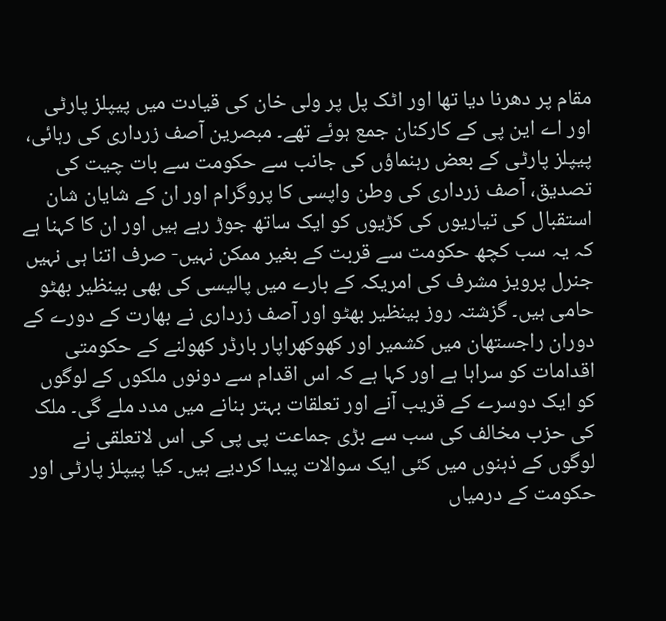مقام پر دھرنا دیا تھا اور اٹک پل پر ولی خان کی قیادت میں پیپلز پارٹی اور اے این پی کے کارکنان جمع ہوئے تھے۔ مبصرین آصف زرداری کی رہائی، پیپلز پارٹی کے بعض رہنماؤں کی جانب سے حکومت سے بات چیت کی تصدیق، آصف زرداری کی وطن واپسی کا پروگرام اور ان کے شایان شان استقبال کی تیاریوں کی کڑیوں کو ایک ساتھ جوڑ رہے ہیں اور ان کا کہنا ہے کہ یہ سب کچھ حکومت سے قربت کے بغیر ممکن نہیں- صرف اتنا ہی نہیں جنرل پرویز مشرف کی امریکہ کے بارے میں پالیسی کی بھی بینظیر بھٹو حامی ہیں۔ گزشتہ روز بینظیر بھٹو اور آصف زرداری نے بھارت کے دورے کے دوران راجستھان میں کشمیر اور کھوکھراپار بارڈر کھولنے کے حکومتی اقدامات کو سراہا ہے اور کہا ہے کہ اس اقدام سے دونوں ملکوں کے لوگوں کو ایک دوسرے کے قریب آنے اور تعلقات بہتر بنانے میں مدد ملے گی۔ ملک کی حزب مخالف کی سب سے بڑی جماعت پی پی کی اس لاتعلقی نے لوگوں کے ذہنوں میں کئی ایک سوالات پیدا کردیے ہیں۔ کیا پیپلز پارٹی اور حکومت کے درمیاں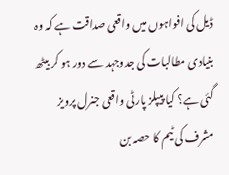ڈیل کی افواہوں میں واقعی صداقت ہے کہ وہ بنیادی مطالبات کی جدوجہد سے دور ہو کر بیٹھ گئی ہے؟ کیا پیپلز پارٹی واقعی جنرل پرویز مشرف کی ٹیم کا حصہ بن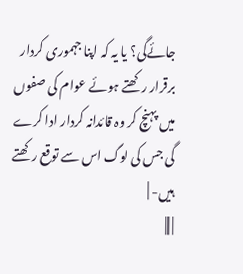جائےگی؟ یا یہ کہ اپنا جہموری کردار برقرار رکھتے ہوئے عوام کی صفوں میں پہنچ کر وہ قائدانہ کردار ادا کرے گی جس کی لوگ اس سے توقع رکھتے ہیں- |
| |||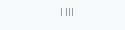| |||